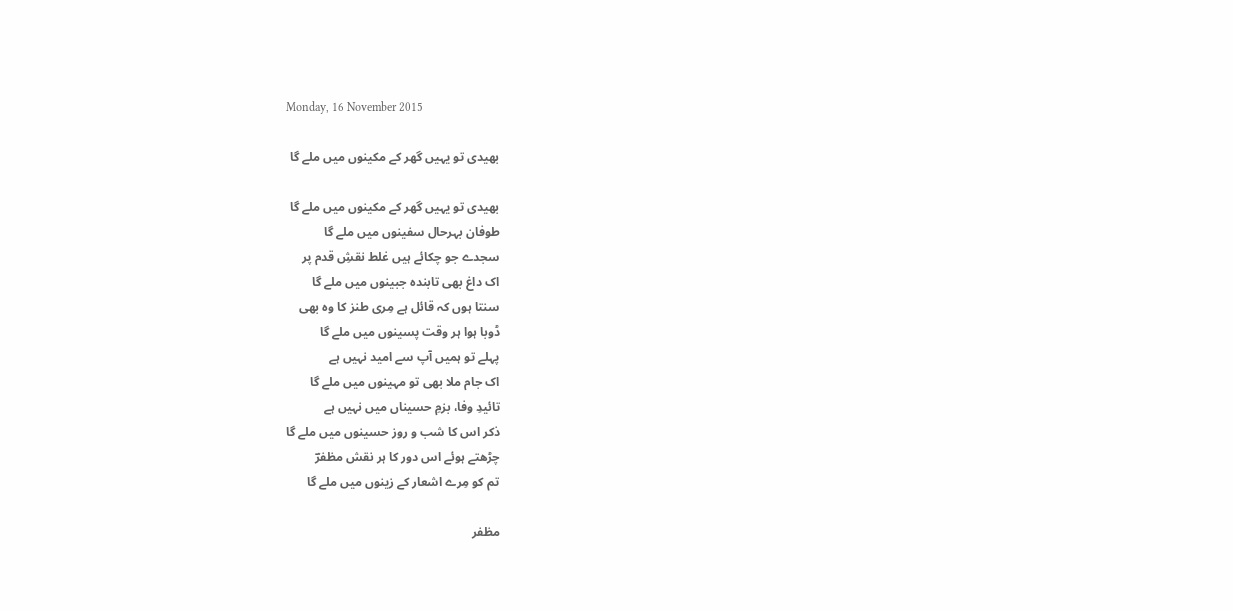Monday, 16 November 2015

بھیدی تو یہیں گھر کے مکینوں میں ملے گا

بھیدی تو یہیں گھر کے مکینوں میں ملے گا
طوفان بہرحال سفینوں میں ملے گا
سجدے جو چکائے ہیں غلط نقشِ قدم پر
اک داغ بھی تابندہ جبینوں میں ملے گا
سنتا ہوں کہ قائل ہے مِری طنز کا وہ بھی
ڈوبا ہوا ہر وقت پسینوں میں ملے گا
پہلے تو ہمیں آپ سے امید نہیں ہے
اک جام ملا بھی تو مہینوں میں ملے گا
تائیدِ وفا، بزمِ حسیناں میں نہیں ہے
ذکر اس کا شب و روز حسینوں میں ملے گا
چڑھتے ہوئے اس دور کا ہر نقش مظفرؔ
تم کو مِرے اشعار کے زینوں میں ملے گا

مظفر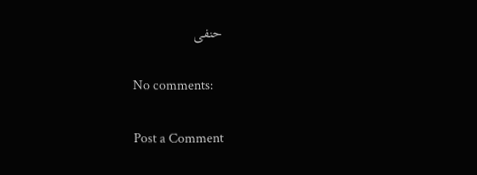حنفی

No comments:

Post a Comment